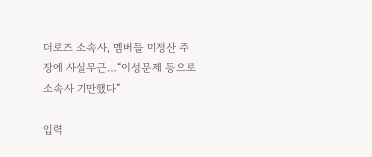더로즈 소속사, 멤버들 미정산 주장에 사실무근…“이성문제 등으로 소속사 기만했다”

입력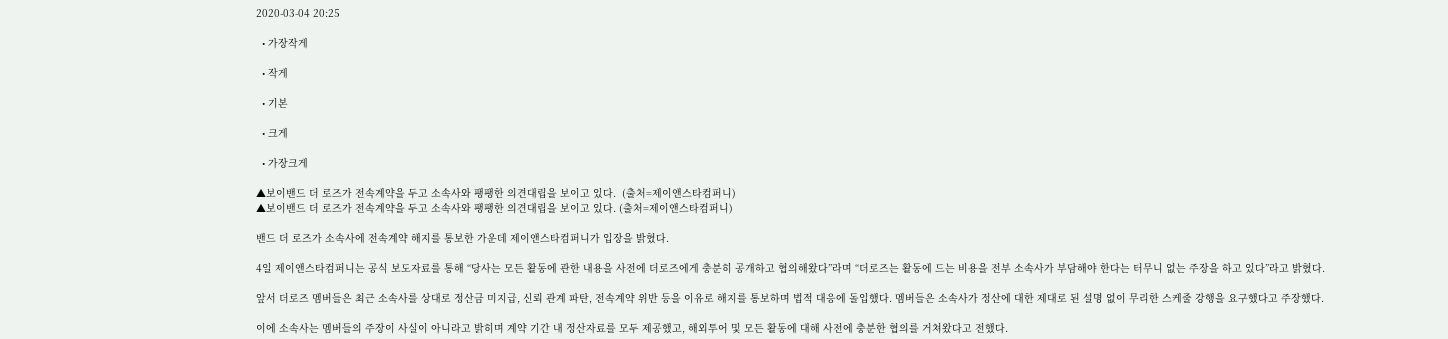2020-03-04 20:25

  • 가장작게

  • 작게

  • 기본

  • 크게

  • 가장크게

▲보이밴드 더 로즈가 전속계약을 두고 소속사와 팽팽한 의견대립을 보이고 있다.  (출처=제이앤스타컴퍼니)
▲보이밴드 더 로즈가 전속계약을 두고 소속사와 팽팽한 의견대립을 보이고 있다. (출처=제이앤스타컴퍼니)

밴드 더 로즈가 소속사에 전속계약 해지를 통보한 가운데 제이앤스타컴퍼니가 입장을 밝혔다.

4일 제이앤스타컴퍼니는 공식 보도자료를 통해 “당사는 모든 활동에 관한 내용을 사전에 더로즈에게 충분히 공개하고 협의해왔다”라며 “더로즈는 활동에 드는 비용을 전부 소속사가 부담해야 한다는 터무니 없는 주장을 하고 있다”라고 밝혔다.

앞서 더로즈 멤버들은 최근 소속사를 상대로 정산금 미지급, 신뢰 관계 파탄, 전속계약 위반 등을 이유로 해지를 통보하며 법적 대응에 돌입했다. 멤버들은 소속사가 정산에 대한 제대로 된 설명 없이 무리한 스케줄 강행을 요구했다고 주장했다.

이에 소속사는 멤버들의 주장이 사실이 아니라고 밝히며 계약 기간 내 정산자료를 모두 제공했고, 해외투어 및 모든 활동에 대해 사전에 충분한 협의를 거쳐왔다고 전했다.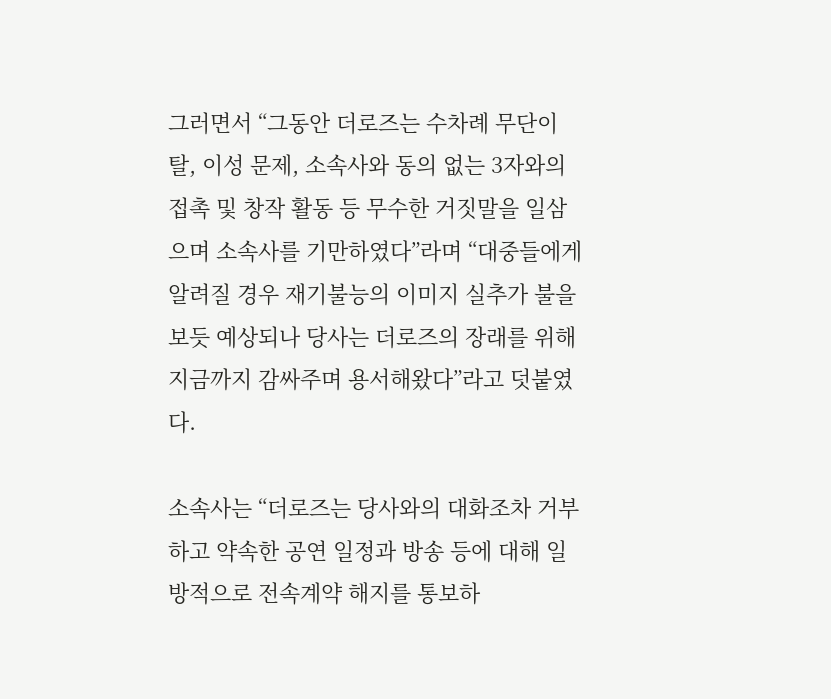그러면서 “그동안 더로즈는 수차례 무단이탈, 이성 문제, 소속사와 동의 없는 3자와의 접촉 및 창작 활동 등 무수한 거짓말을 일삼으며 소속사를 기만하였다”라며 “대중들에게 알려질 경우 재기불능의 이미지 실추가 불을 보듯 예상되나 당사는 더로즈의 장래를 위해 지금까지 감싸주며 용서해왔다”라고 덧붙였다.

소속사는 “더로즈는 당사와의 대화조차 거부하고 약속한 공연 일정과 방송 등에 대해 일방적으로 전속계약 해지를 통보하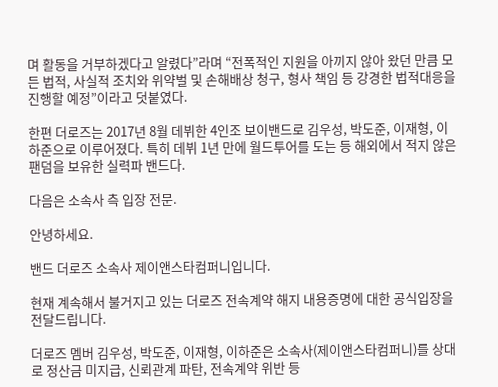며 활동을 거부하겠다고 알렸다”라며 “전폭적인 지원을 아끼지 않아 왔던 만큼 모든 법적, 사실적 조치와 위약벌 및 손해배상 청구, 형사 책임 등 강경한 법적대응을 진행할 예정”이라고 덧붙였다.

한편 더로즈는 2017년 8월 데뷔한 4인조 보이밴드로 김우성, 박도준, 이재형, 이하준으로 이루어졌다. 특히 데뷔 1년 만에 월드투어를 도는 등 해외에서 적지 않은 팬덤을 보유한 실력파 밴드다.

다음은 소속사 측 입장 전문.

안녕하세요.

밴드 더로즈 소속사 제이앤스타컴퍼니입니다.

현재 계속해서 불거지고 있는 더로즈 전속계약 해지 내용증명에 대한 공식입장을 전달드립니다.

더로즈 멤버 김우성, 박도준, 이재형, 이하준은 소속사(제이앤스타컴퍼니)를 상대로 정산금 미지급, 신뢰관계 파탄, 전속계약 위반 등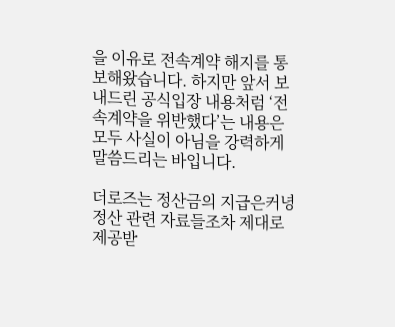을 이유로 전속계약 해지를 통보해왔습니다. 하지만 앞서 보내드린 공식입장 내용처럼 ‘전속계약을 위반했다’는 내용은 모두 사실이 아님을 강력하게 말씀드리는 바입니다.

더로즈는 정산금의 지급은커녕 정산 관련 자료들조차 제대로 제공받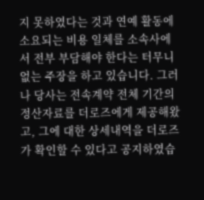지 못하였다는 것과 연예 활동에 소요되는 비용 일체를 소속사에서 전부 부담해야 한다는 터무니없는 주장을 하고 있습니다. 그러나 당사는 전속계약 전체 기간의 정산자료를 더로즈에게 제공해왔고, 그에 대한 상세내역을 더로즈가 확인할 수 있다고 공지하였습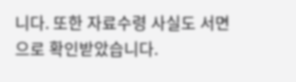니다. 또한 자료수령 사실도 서면으로 확인받았습니다.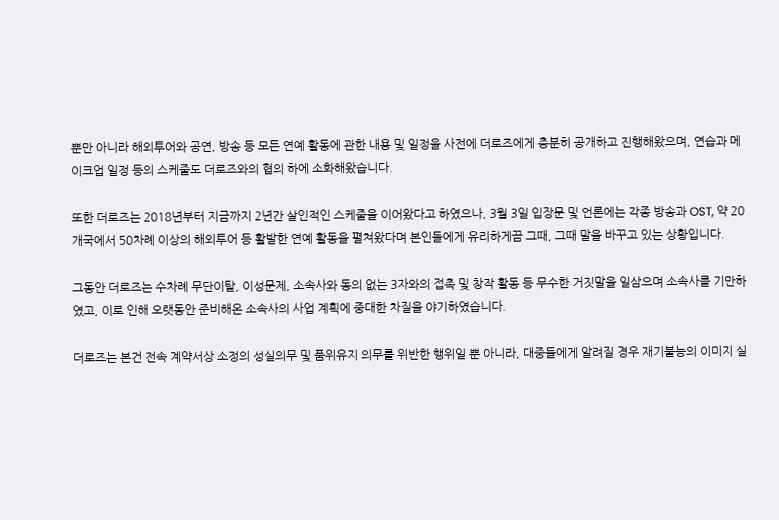뿐만 아니라 해외투어와 공연, 방송 등 모든 연예 활동에 관한 내용 및 일정을 사전에 더로즈에게 충분히 공개하고 진행해왔으며, 연습과 메이크업 일정 등의 스케줄도 더로즈와의 협의 하에 소화해왔습니다.

또한 더로즈는 2018년부터 지금까지 2년간 살인적인 스케줄을 이어왔다고 하였으나, 3월 3일 입장문 및 언론에는 각종 방송과 OST, 약 20개국에서 50차례 이상의 해외투어 등 활발한 연예 활동을 펼쳐왔다며 본인들에게 유리하게끔 그때, 그때 말을 바꾸고 있는 상황입니다.

그동안 더로즈는 수차례 무단이탈, 이성문제, 소속사와 동의 없는 3자와의 접촉 및 창작 활동 등 무수한 거짓말을 일삼으며 소속사를 기만하였고, 이로 인해 오랫동안 준비해온 소속사의 사업 계획에 중대한 차질을 야기하였습니다.

더로즈는 본건 전속 계약서상 소정의 성실의무 및 품위유지 의무를 위반한 행위일 뿐 아니라, 대중들에게 알려질 경우 재기불능의 이미지 실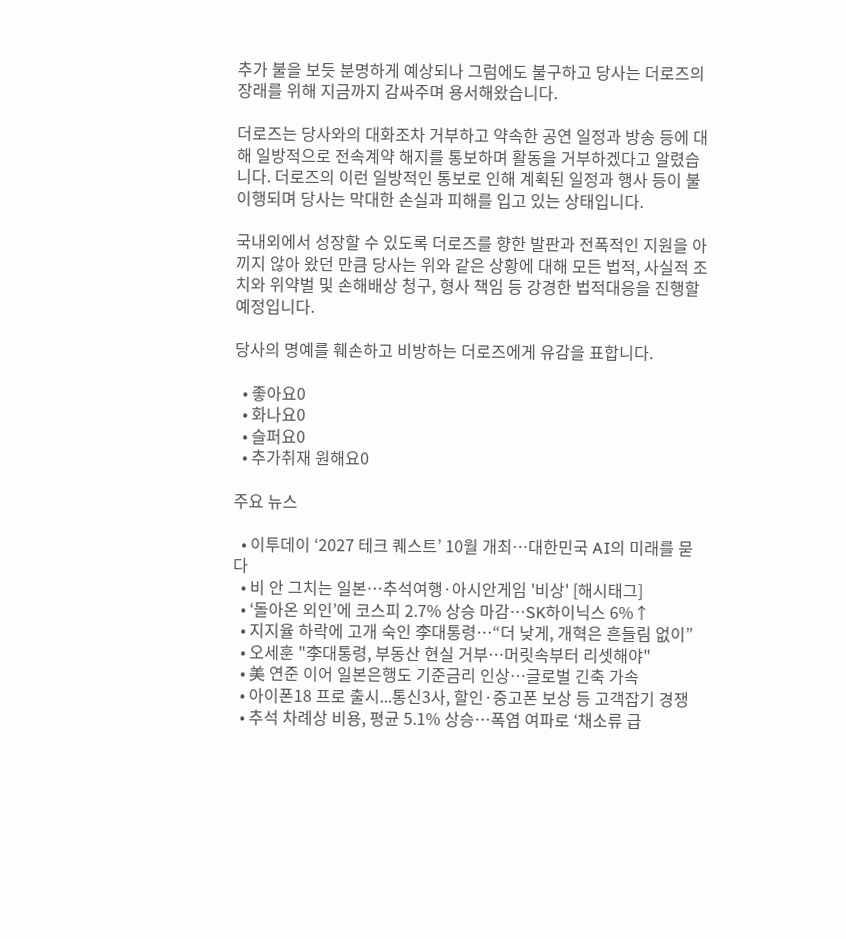추가 불을 보듯 분명하게 예상되나 그럼에도 불구하고 당사는 더로즈의 장래를 위해 지금까지 감싸주며 용서해왔습니다.

더로즈는 당사와의 대화조차 거부하고 약속한 공연 일정과 방송 등에 대해 일방적으로 전속계약 해지를 통보하며 활동을 거부하겠다고 알렸습니다. 더로즈의 이런 일방적인 통보로 인해 계획된 일정과 행사 등이 불이행되며 당사는 막대한 손실과 피해를 입고 있는 상태입니다.

국내외에서 성장할 수 있도록 더로즈를 향한 발판과 전폭적인 지원을 아끼지 않아 왔던 만큼 당사는 위와 같은 상황에 대해 모든 법적, 사실적 조치와 위약벌 및 손해배상 청구, 형사 책임 등 강경한 법적대응을 진행할 예정입니다.

당사의 명예를 훼손하고 비방하는 더로즈에게 유감을 표합니다.

  • 좋아요0
  • 화나요0
  • 슬퍼요0
  • 추가취재 원해요0

주요 뉴스

  • 이투데이 ‘2027 테크 퀘스트’ 10월 개최⋯대한민국 AI의 미래를 묻다
  • 비 안 그치는 일본…추석여행·아시안게임 '비상' [해시태그]
  • ‘돌아온 외인’에 코스피 2.7% 상승 마감⋯SK하이닉스 6%↑
  • 지지율 하락에 고개 숙인 李대통령⋯“더 낮게, 개혁은 흔들림 없이”
  • 오세훈 "李대통령, 부동산 현실 거부⋯머릿속부터 리셋해야"
  • 美 연준 이어 일본은행도 기준금리 인상⋯글로벌 긴축 가속
  • 아이폰18 프로 출시...통신3사, 할인·중고폰 보상 등 고객잡기 경쟁
  • 추석 차례상 비용, 평균 5.1% 상승…폭염 여파로 ‘채소류 급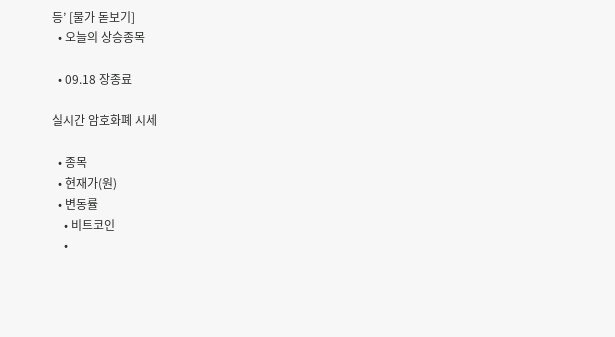등’ [물가 돋보기]
  • 오늘의 상승종목

  • 09.18 장종료

실시간 암호화폐 시세

  • 종목
  • 현재가(원)
  • 변동률
    • 비트코인
    •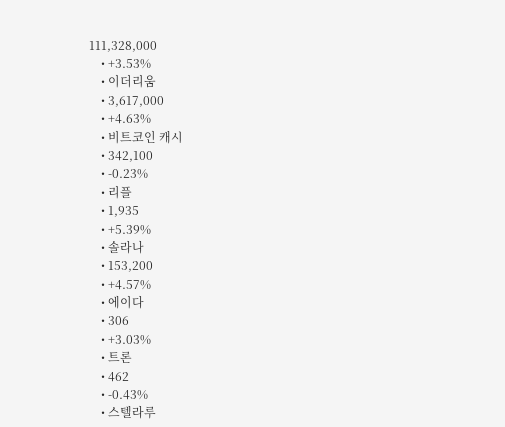111,328,000
    • +3.53%
    • 이더리움
    • 3,617,000
    • +4.63%
    • 비트코인 캐시
    • 342,100
    • -0.23%
    • 리플
    • 1,935
    • +5.39%
    • 솔라나
    • 153,200
    • +4.57%
    • 에이다
    • 306
    • +3.03%
    • 트론
    • 462
    • -0.43%
    • 스텔라루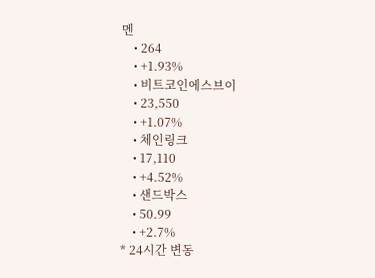멘
    • 264
    • +1.93%
    • 비트코인에스브이
    • 23,550
    • +1.07%
    • 체인링크
    • 17,110
    • +4.52%
    • 샌드박스
    • 50.99
    • +2.7%
* 24시간 변동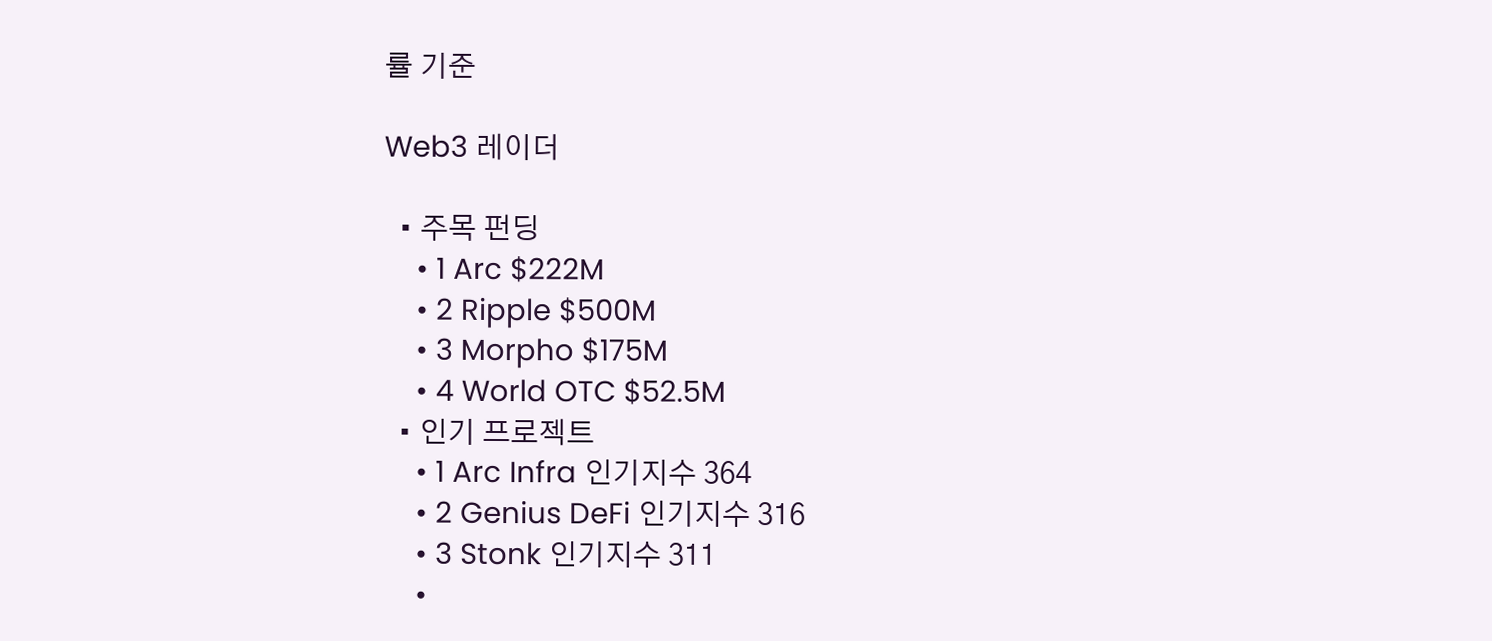률 기준

Web3 레이더

  • 주목 펀딩
    • 1 Arc $222M
    • 2 Ripple $500M
    • 3 Morpho $175M
    • 4 World OTC $52.5M
  • 인기 프로젝트
    • 1 Arc Infra 인기지수 364
    • 2 Genius DeFi 인기지수 316
    • 3 Stonk 인기지수 311
    •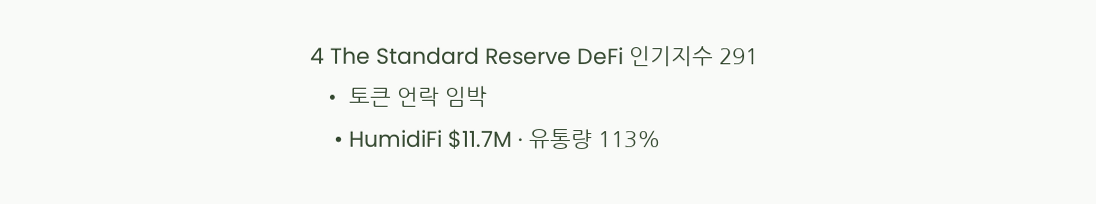4 The Standard Reserve DeFi 인기지수 291
  • 토큰 언락 임박
    • HumidiFi $11.7M · 유통량 113%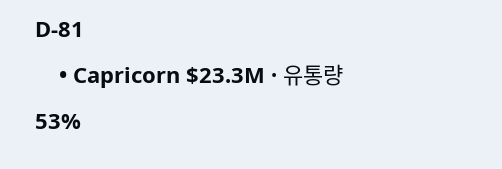D-81
    • Capricorn $23.3M · 유통량 53%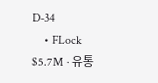D-34
    • FLock $5.7M · 유통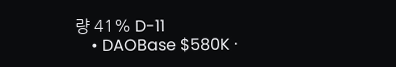량 41% D-11
    • DAOBase $580K ·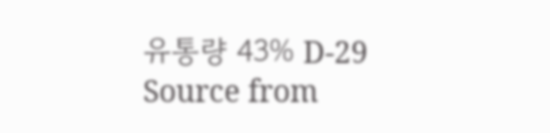유통량 43% D-29
Source from